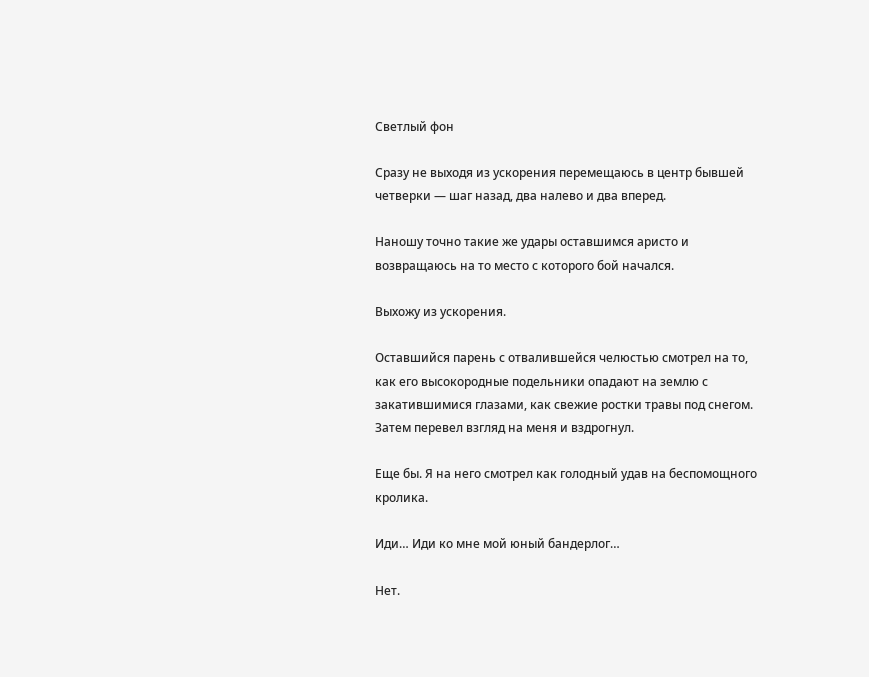Светлый фон

Сразу не выходя из ускорения перемещаюсь в центр бывшей четверки — шаг назад, два налево и два вперед.

Наношу точно такие же удары оставшимся аристо и возвращаюсь на то место с которого бой начался.

Выхожу из ускорения.

Оставшийся парень с отвалившейся челюстью смотрел на то, как его высокородные подельники опадают на землю с закатившимися глазами, как свежие ростки травы под снегом. Затем перевел взгляд на меня и вздрогнул.

Еще бы. Я на него смотрел как голодный удав на беспомощного кролика.

Иди… Иди ко мне мой юный бандерлог…

Нет.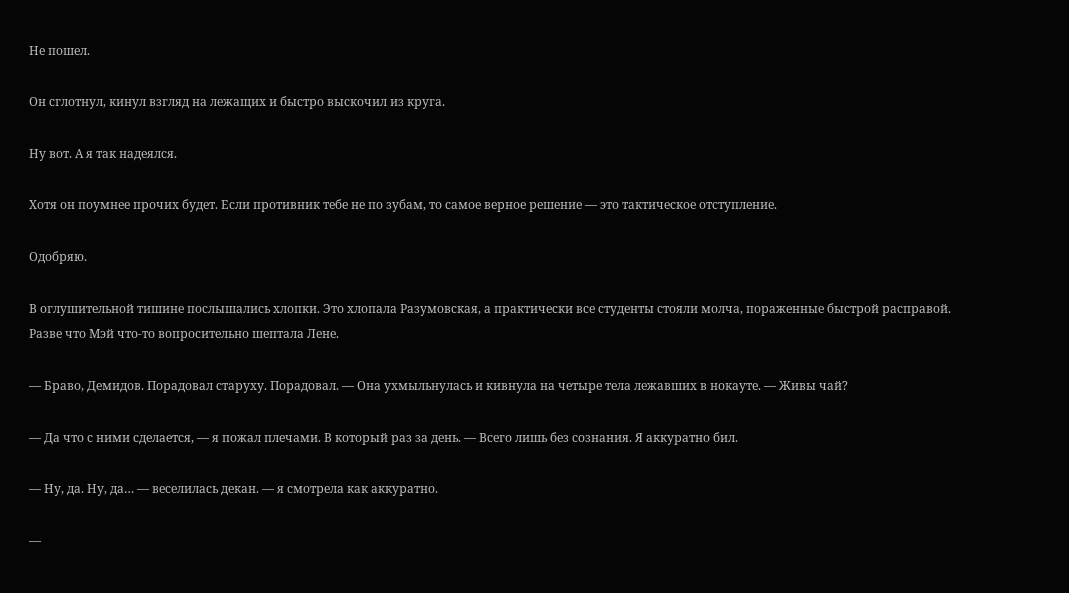Не пошел.

Он сглотнул, кинул взгляд на лежащих и быстро выскочил из круга.

Ну вот. А я так надеялся.

Хотя он поумнее прочих будет. Если противник тебе не по зубам, то самое верное решение — это тактическое отступление.

Одобряю.

В оглушительной тишине послышались хлопки. Это хлопала Разумовская, а практически все студенты стояли молча, пораженные быстрой расправой. Разве что Мэй что-то вопросительно шептала Лене.

— Браво, Демидов. Порадовал старуху. Порадовал. — Она ухмыльнулась и кивнула на четыре тела лежавших в нокауте. — Живы чай?

— Да что с ними сделается, — я пожал плечами. В который раз за день. — Всего лишь без сознания. Я аккуратно бил.

— Ну, да. Ну, да… — веселилась декан. — я смотрела как аккуратно.

—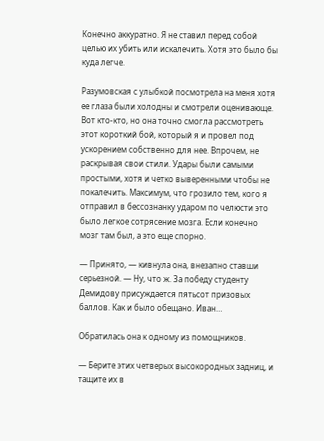Конечно аккуратно. Я не ставил перед собой целью их убить или искалечить. Хотя это было бы куда легче.

Разумовская с улыбкой посмотрела на меня хотя ее глаза были холодны и смотрели оценивающе. Вот кто-кто, но она точно смогла рассмотреть этот короткий бой, который я и провел под ускорением собственно для нее. Впрочем, не раскрывая свои стили. Удары были самыми простыми, хотя и четко выверенными чтобы не покалечить. Максимум, что грозило тем, кого я отправил в бессознанку ударом по челюсти это было легкое сотрясение мозга. Если конечно мозг там был, а это еще спорно.

— Принято, — кивнула она, внезапно ставши серьезной. — Ну, что ж. За победу студенту Демидову присуждается пятьсот призовых баллов. Как и было обещано. Иван…

Обратилась она к одному из помощников.

— Берите этих четверых высокородных задниц, и тащите их в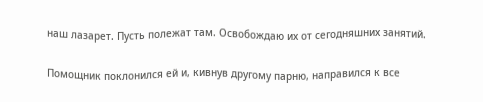наш лазарет. Пусть полежат там. Освобождаю их от сегодняшних занятий.

Помощник поклонился ей и, кивнув другому парню, направился к все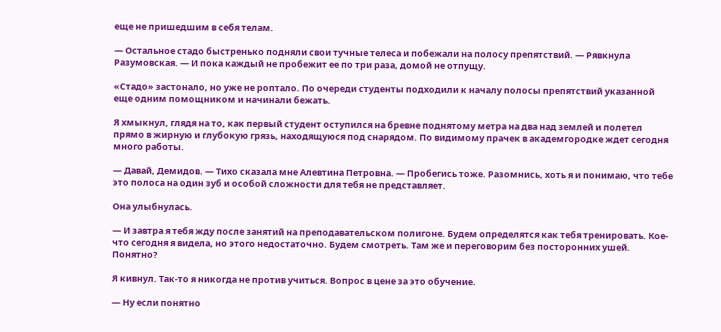еще не пришедшим в себя телам.

— Остальное стадо быстренько подняли свои тучные телеса и побежали на полосу препятствий. — Рявкнула Разумовская. — И пока каждый не пробежит ее по три раза, домой не отпущу.

«Стадо» застонало, но уже не роптало. По очереди студенты подходили к началу полосы препятствий указанной еще одним помощником и начинали бежать.

Я хмыкнул, глядя на то, как первый студент оступился на бревне поднятому метра на два над землей и полетел прямо в жирную и глубокую грязь, находящуюся под снарядом. По видимому прачек в академгородке ждет сегодня много работы.

— Давай, Демидов. — Тихо сказала мне Алевтина Петровна. — Пробегись тоже. Разомнись, хоть я и понимаю, что тебе это полоса на один зуб и особой сложности для тебя не представляет.

Она улыбнулась.

— И завтра я тебя жду после занятий на преподавательском полигоне. Будем определятся как тебя тренировать. Кое-что сегодня я видела, но этого недостаточно. Будем смотреть. Там же и переговорим без посторонних ушей. Понятно?

Я кивнул. Так-то я никогда не против учиться. Вопрос в цене за это обучение.

— Ну если понятно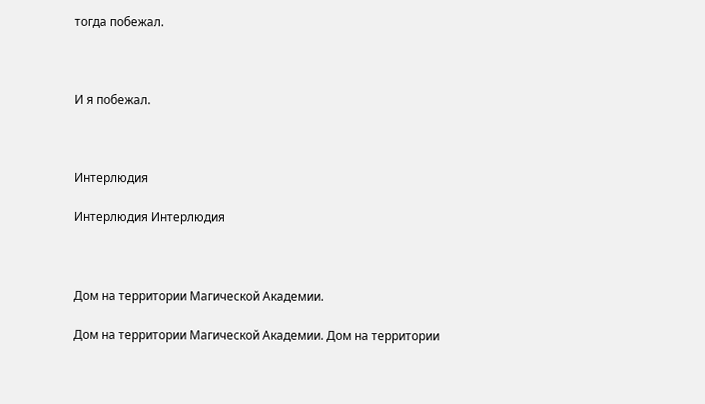тогда побежал.



И я побежал.



Интерлюдия

Интерлюдия Интерлюдия



Дом на территории Магической Академии.

Дом на территории Магической Академии. Дом на территории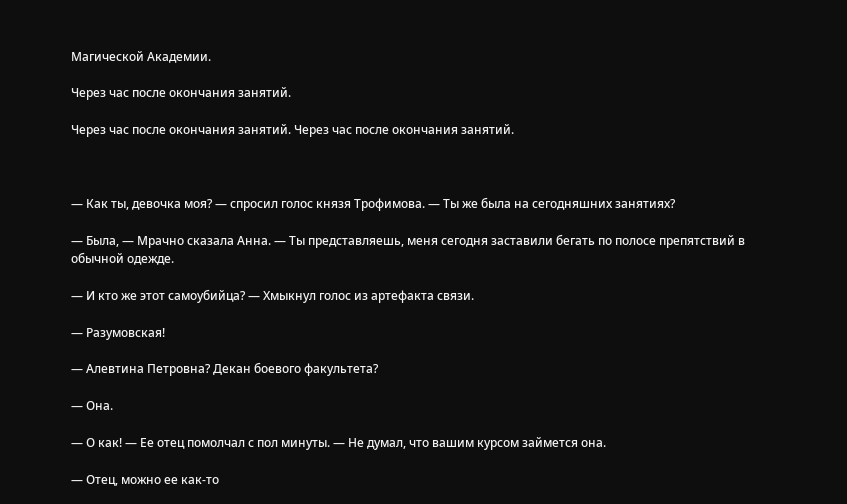Магической Академии.

Через час после окончания занятий.

Через час после окончания занятий. Через час после окончания занятий.



— Как ты, девочка моя? — спросил голос князя Трофимова. — Ты же была на сегодняшних занятиях?

— Была, — Мрачно сказала Анна. — Ты представляешь, меня сегодня заставили бегать по полосе препятствий в обычной одежде.

— И кто же этот самоубийца? — Хмыкнул голос из артефакта связи.

— Разумовская!

— Алевтина Петровна? Декан боевого факультета?

— Она.

— О как! — Ее отец помолчал с пол минуты. — Не думал, что вашим курсом займется она.

— Отец, можно ее как-то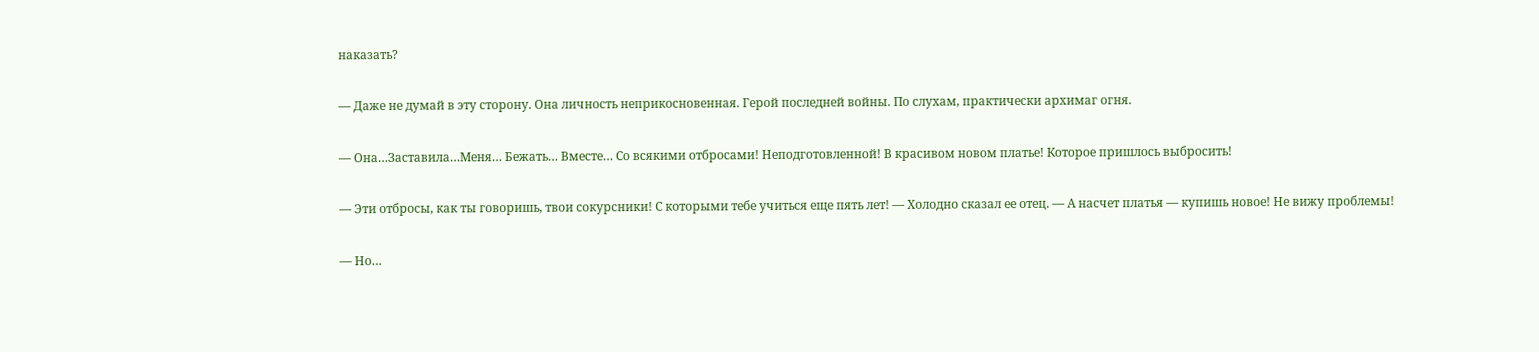наказать?

— Даже не думай в эту сторону. Она личность неприкосновенная. Герой последней войны. По слухам, практически архимаг огня.

— Она…Заставила…Меня… Бежать… Вместе… Со всякими отбросами! Неподготовленной! В красивом новом платье! Которое пришлось выбросить!

— Эти отбросы, как ты говоришь, твои сокурсники! С которыми тебе учиться еще пять лет! — Холодно сказал ее отец. — А насчет платья — купишь новое! Не вижу проблемы!

— Но…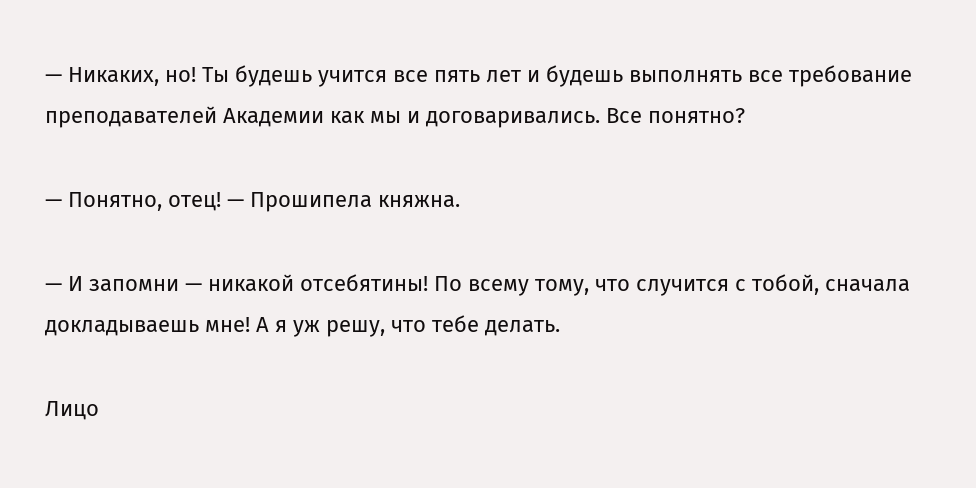— Никаких, но! Ты будешь учится все пять лет и будешь выполнять все требование преподавателей Академии как мы и договаривались. Все понятно?

— Понятно, отец! — Прошипела княжна.

— И запомни — никакой отсебятины! По всему тому, что случится с тобой, сначала докладываешь мне! А я уж решу, что тебе делать.

Лицо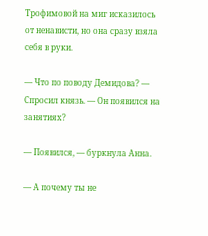Трофимовой на миг исказилось от ненависти, но она сразу взяла себя в руки.

— Что по поводу Демидова? — Спросил князь. — Он появился на занятиях?

— Появился, — буркнула Анна.

— А почему ты не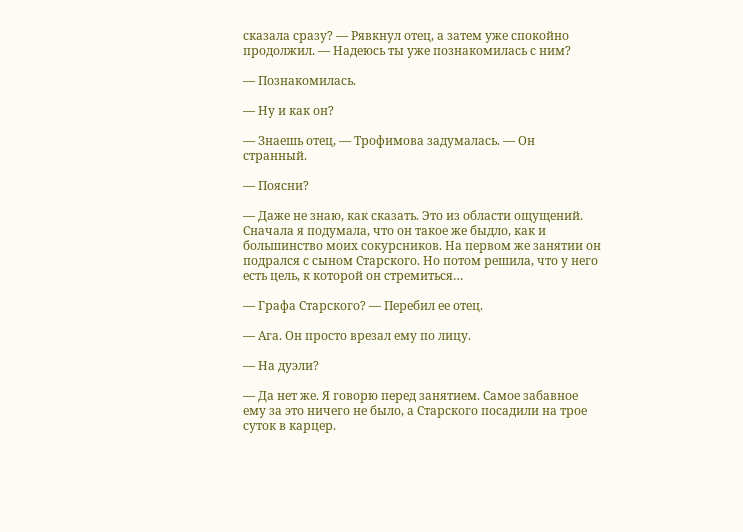сказала сразу? — Рявкнул отец, а затем уже спокойно продолжил. — Надеюсь ты уже познакомилась с ним?

— Познакомилась.

— Ну и как он?

— Знаешь отец, — Трофимова задумалась. — Он странный.

— Поясни?

— Даже не знаю, как сказать. Это из области ощущений. Сначала я подумала, что он такое же быдло, как и большинство моих сокурсников. На первом же занятии он подрался с сыном Старского. Но потом решила, что у него есть цель, к которой он стремиться…

— Графа Старского? — Перебил ее отец.

— Ага. Он просто врезал ему по лицу.

— На дуэли?

— Да нет же. Я говорю перед занятием. Самое забавное ему за это ничего не было, а Старского посадили на трое суток в карцер.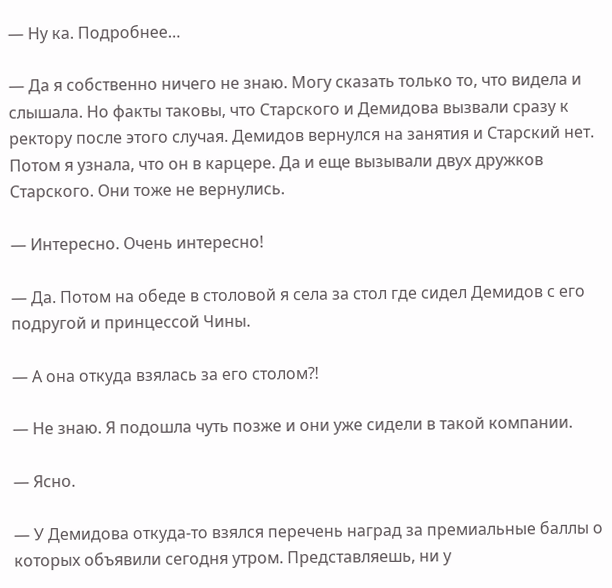— Ну ка. Подробнее…

— Да я собственно ничего не знаю. Могу сказать только то, что видела и слышала. Но факты таковы, что Старского и Демидова вызвали сразу к ректору после этого случая. Демидов вернулся на занятия и Старский нет. Потом я узнала, что он в карцере. Да и еще вызывали двух дружков Старского. Они тоже не вернулись.

— Интересно. Очень интересно!

— Да. Потом на обеде в столовой я села за стол где сидел Демидов с его подругой и принцессой Чины.

— А она откуда взялась за его столом⁈

— Не знаю. Я подошла чуть позже и они уже сидели в такой компании.

— Ясно.

— У Демидова откуда-то взялся перечень наград за премиальные баллы о которых объявили сегодня утром. Представляешь, ни у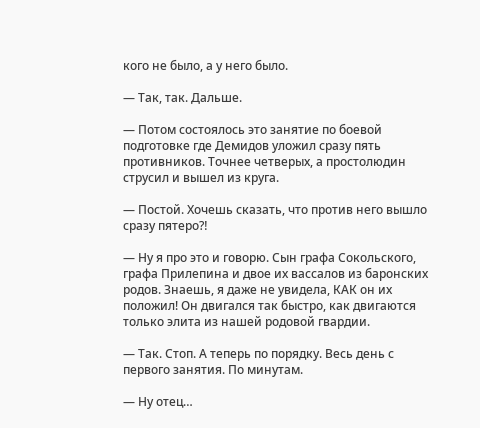кого не было, а у него было.

— Так, так. Дальше.

— Потом состоялось это занятие по боевой подготовке где Демидов уложил сразу пять противников. Точнее четверых, а простолюдин струсил и вышел из круга.

— Постой. Хочешь сказать, что против него вышло сразу пятеро⁈

— Ну я про это и говорю. Сын графа Сокольского, графа Прилепина и двое их вассалов из баронских родов. Знаешь, я даже не увидела, КАК он их положил! Он двигался так быстро, как двигаются только элита из нашей родовой гвардии.

— Так. Стоп. А теперь по порядку. Весь день с первого занятия. По минутам.

— Ну отец…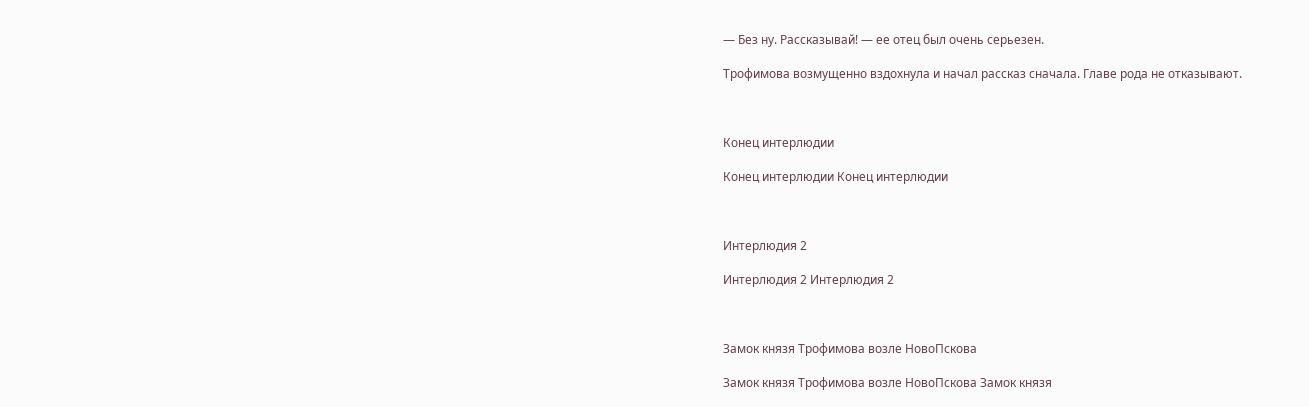— Без ну. Рассказывай! — ее отец был очень серьезен.

Трофимова возмущенно вздохнула и начал рассказ сначала. Главе рода не отказывают.



Конец интерлюдии

Конец интерлюдии Конец интерлюдии



Интерлюдия 2

Интерлюдия 2 Интерлюдия 2



Замок князя Трофимова возле НовоПскова

Замок князя Трофимова возле НовоПскова Замок князя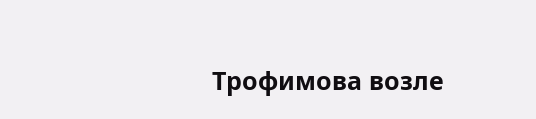Трофимова возле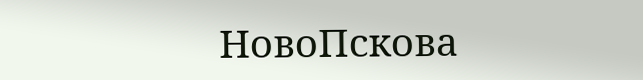НовоПскова